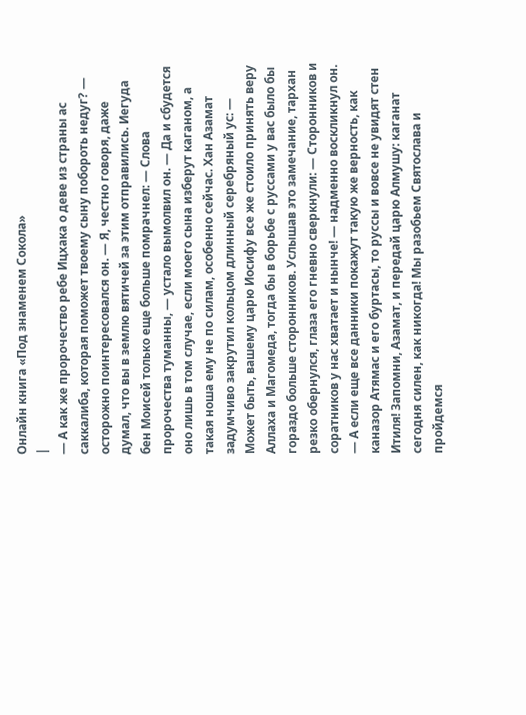Онлайн книга «Под знаменем Сокола»
|
— А как же пророчество ребе Ицхака о деве из страны ас саккалиба, которая поможет твоему сыну побороть недуг? — осторожно поинтересовался он. — Я, честно говоря, даже думал, что вы в землю вятичей за этим отправились. Иегуда бен Моисей только еще больше помрачнел: — Слова пророчества туманны, — устало вымолвил он. — Да и сбудется оно лишь в том случае, если моего сына изберут каганом, а такая ноша ему не по силам, особенно сейчас. Хан Азамат задумчиво закрутил кольцом длинный серебряный ус: — Может быть, вашему царю Иосифу все же стоило принять веру Аллаха и Магомеда, тогда бы в борьбе с руссами у вас было бы гораздо больше сторонников. Услышав это замечание, тархан резко обернулся, глаза его гневно сверкнули: — Сторонников и соратников у нас хватает и нынче! — надменно воскликнул он. — А если еще все данники покажут такую же верность, как каназор Атямас и его буртасы, то руссы и вовсе не увидят стен Итиля! Запомни, Азамат, и передай царю Алмушу: каганат сегодня силен, как никогда! Мы разобьем Святослава и пройдемся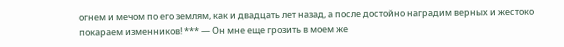огнем и мечом по его землям, как и двадцать лет назад, а после достойно наградим верных и жестоко покараем изменников! *** — Он мне еще грозить в моем же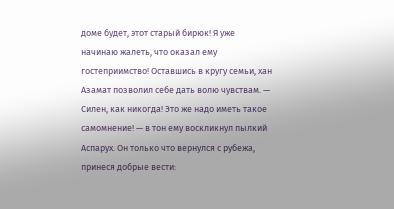доме будет, этот старый бирюк! Я уже начинаю жалеть, что оказал ему гостеприимство! Оставшись в кругу семьи, хан Азамат позволил себе дать волю чувствам. — Силен, как никогда! Это же надо иметь такое самомнение! — в тон ему воскликнул пылкий Аспарух. Он только что вернулся с рубежа, принеся добрые вести: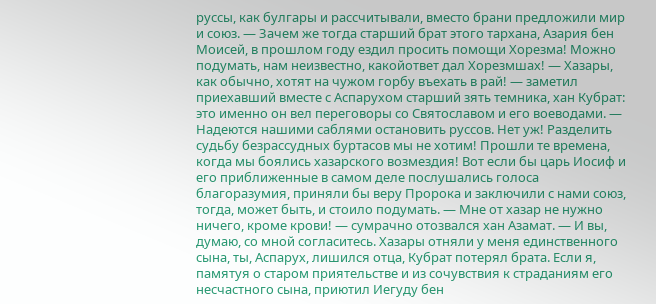руссы, как булгары и рассчитывали, вместо брани предложили мир и союз. — Зачем же тогда старший брат этого тархана, Азария бен Моисей, в прошлом году ездил просить помощи Хорезма! Можно подумать, нам неизвестно, какойответ дал Хорезмшах! — Хазары, как обычно, хотят на чужом горбу въехать в рай! — заметил приехавший вместе с Аспарухом старший зять темника, хан Кубрат: это именно он вел переговоры со Святославом и его воеводами. — Надеются нашими саблями остановить руссов. Нет уж! Разделить судьбу безрассудных буртасов мы не хотим! Прошли те времена, когда мы боялись хазарского возмездия! Вот если бы царь Иосиф и его приближенные в самом деле послушались голоса благоразумия, приняли бы веру Пророка и заключили с нами союз, тогда, может быть, и стоило подумать. — Мне от хазар не нужно ничего, кроме крови! — сумрачно отозвался хан Азамат. — И вы, думаю, со мной согласитесь. Хазары отняли у меня единственного сына, ты, Аспарух, лишился отца, Кубрат потерял брата. Если я, памятуя о старом приятельстве и из сочувствия к страданиям его несчастного сына, приютил Иегуду бен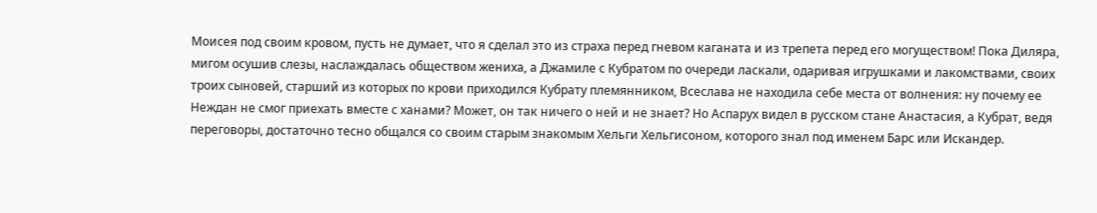Моисея под своим кровом, пусть не думает, что я сделал это из страха перед гневом каганата и из трепета перед его могуществом! Пока Диляра, мигом осушив слезы, наслаждалась обществом жениха, а Джамиле с Кубратом по очереди ласкали, одаривая игрушками и лакомствами, своих троих сыновей, старший из которых по крови приходился Кубрату племянником, Всеслава не находила себе места от волнения: ну почему ее Неждан не смог приехать вместе с ханами? Может, он так ничего о ней и не знает? Но Аспарух видел в русском стане Анастасия, а Кубрат, ведя переговоры, достаточно тесно общался со своим старым знакомым Хельги Хельгисоном, которого знал под именем Барс или Искандер.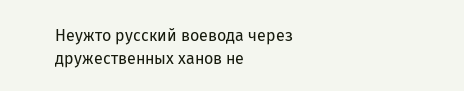Неужто русский воевода через дружественных ханов не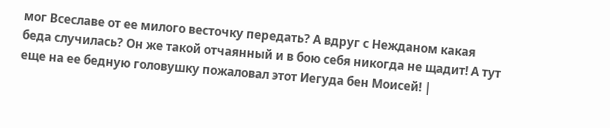мог Всеславе от ее милого весточку передать? А вдруг с Нежданом какая беда случилась? Он же такой отчаянный и в бою себя никогда не щадит! А тут еще на ее бедную головушку пожаловал этот Иегуда бен Моисей! |